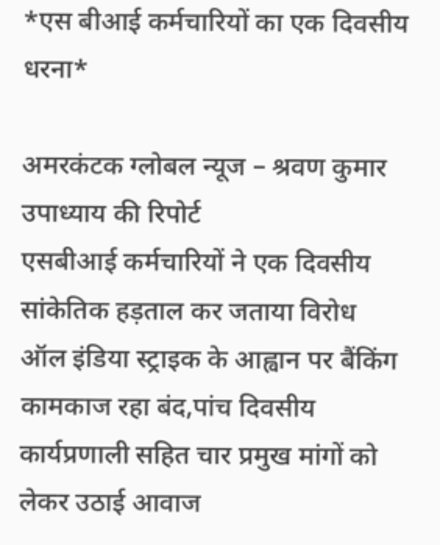*एस बीआई कर्मचारियों का एक दिवसीय धरना*

अमरकंटक ग्लोबल न्यूज – श्रवण कुमार उपाध्याय की रिपोर्ट
एसबीआई कर्मचारियों ने एक दिवसीय सांकेतिक हड़ताल कर जताया विरोध
ऑल इंडिया स्ट्राइक के आह्वान पर बैंकिंग कामकाज रहा बंद,पांच दिवसीय कार्यप्रणाली सहित चार प्रमुख मांगों को लेकर उठाई आवाज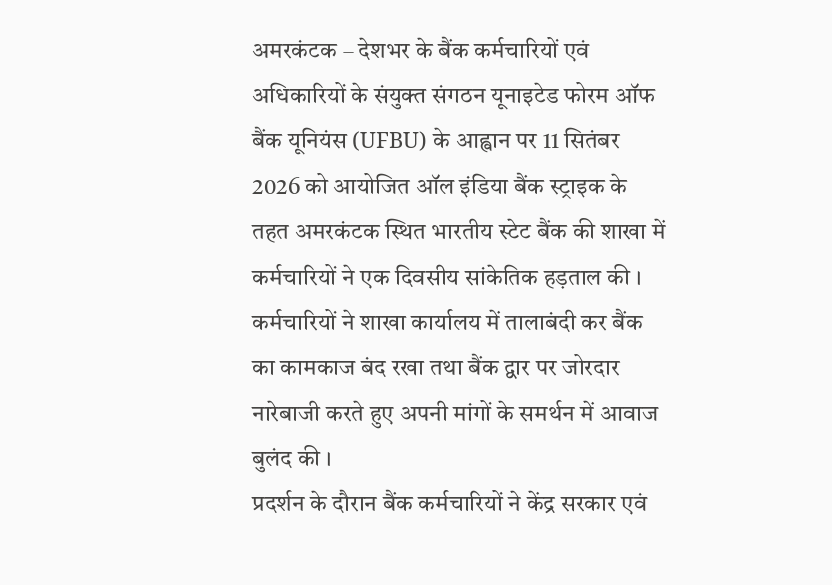अमरकंटक – देशभर के बैंक कर्मचारियों एवं अधिकारियों के संयुक्त संगठन यूनाइटेड फोरम ऑफ बैंक यूनियंस (UFBU) के आह्वान पर 11 सितंबर 2026 को आयोजित ऑल इंडिया बैंक स्ट्राइक के तहत अमरकंटक स्थित भारतीय स्टेट बैंक की शाखा में कर्मचारियों ने एक दिवसीय सांकेतिक हड़ताल की ।
कर्मचारियों ने शाखा कार्यालय में तालाबंदी कर बैंक का कामकाज बंद रखा तथा बैंक द्वार पर जोरदार नारेबाजी करते हुए अपनी मांगों के समर्थन में आवाज बुलंद की ।
प्रदर्शन के दौरान बैंक कर्मचारियों ने केंद्र सरकार एवं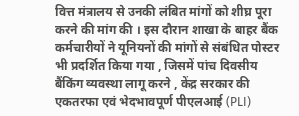वित्त मंत्रालय से उनकी लंबित मांगों को शीघ्र पूरा करने की मांग की । इस दौरान शाखा के बाहर बैंक कर्मचारीयों ने यूनियनों की मांगों से संबंधित पोस्टर भी प्रदर्शित किया गया , जिसमें पांच दिवसीय बैंकिंग व्यवस्था लागू करने , केंद्र सरकार की एकतरफा एवं भेदभावपूर्ण पीएलआई (PLI)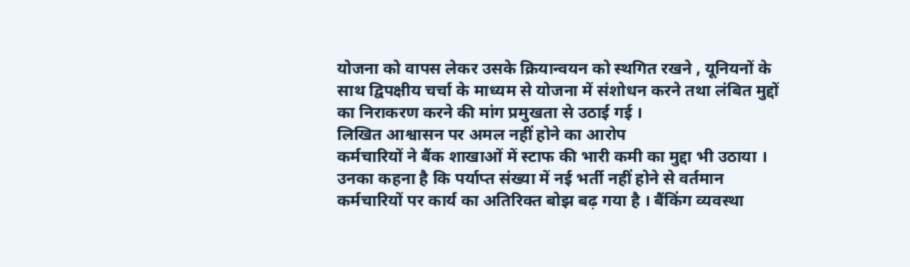योजना को वापस लेकर उसके क्रियान्वयन को स्थगित रखने , यूनियनों के साथ द्विपक्षीय चर्चा के माध्यम से योजना में संशोधन करने तथा लंबित मुद्दों का निराकरण करने की मांग प्रमुखता से उठाई गई ।
लिखित आश्वासन पर अमल नहीं होने का आरोप
कर्मचारियों ने बैंक शाखाओं में स्टाफ की भारी कमी का मुद्दा भी उठाया ।
उनका कहना है कि पर्याप्त संख्या में नई भर्ती नहीं होने से वर्तमान कर्मचारियों पर कार्य का अतिरिक्त बोझ बढ़ गया है । बैंकिंग व्यवस्था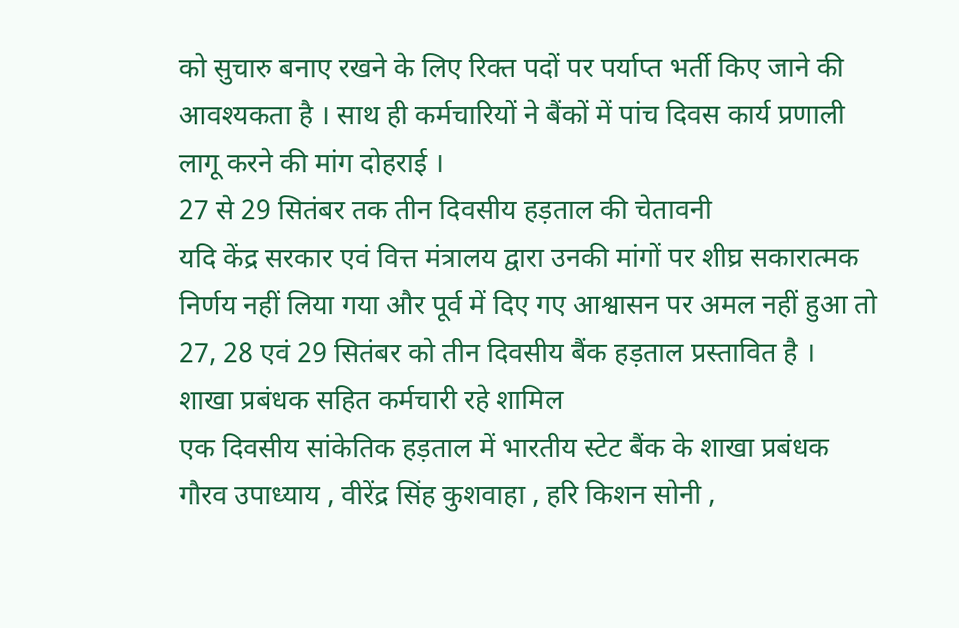को सुचारु बनाए रखने के लिए रिक्त पदों पर पर्याप्त भर्ती किए जाने की आवश्यकता है । साथ ही कर्मचारियों ने बैंकों में पांच दिवस कार्य प्रणाली लागू करने की मांग दोहराई ।
27 से 29 सितंबर तक तीन दिवसीय हड़ताल की चेतावनी
यदि केंद्र सरकार एवं वित्त मंत्रालय द्वारा उनकी मांगों पर शीघ्र सकारात्मक निर्णय नहीं लिया गया और पूर्व में दिए गए आश्वासन पर अमल नहीं हुआ तो 27, 28 एवं 29 सितंबर को तीन दिवसीय बैंक हड़ताल प्रस्तावित है ।
शाखा प्रबंधक सहित कर्मचारी रहे शामिल
एक दिवसीय सांकेतिक हड़ताल में भारतीय स्टेट बैंक के शाखा प्रबंधक गौरव उपाध्याय , वीरेंद्र सिंह कुशवाहा , हरि किशन सोनी ,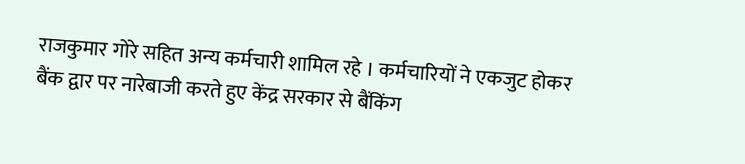राजकुमार गोरे सहित अन्य कर्मचारी शामिल रहे । कर्मचारियों ने एकजुट होकर बैंक द्वार पर नारेबाजी करते हुए केंद्र सरकार से बैंकिंग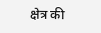क्षेत्र की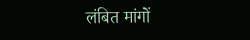लंबित मांगों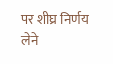पर शीघ्र निर्णय लेने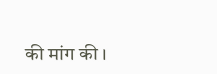की मांग की ।